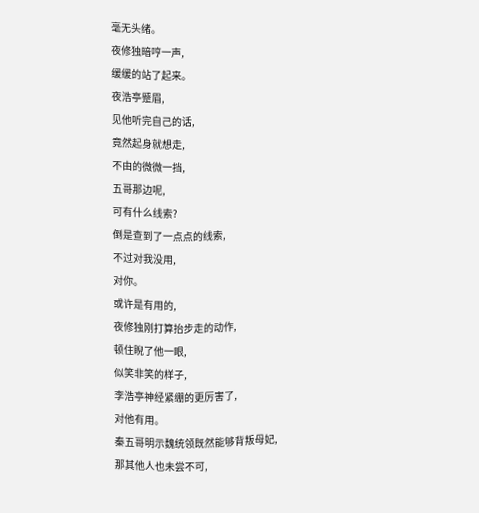毫无头绪。
夜修独暗哼一声,
缓缓的站了起来。
夜浩亭蹙眉,
见他听完自己的话,
竟然起身就想走,
不由的微微一挡,
五哥那边呢,
可有什么线索?
倒是查到了一点点的线索,
不过对我没用,
对你。
或许是有用的,
夜修独刚打算抬步走的动作,
顿住睨了他一眼,
似笑非笑的样子,
李浩亭神经紧绷的更厉害了,
对他有用。
秦五哥明示魏统领既然能够背叛母妃,
那其他人也未尝不可,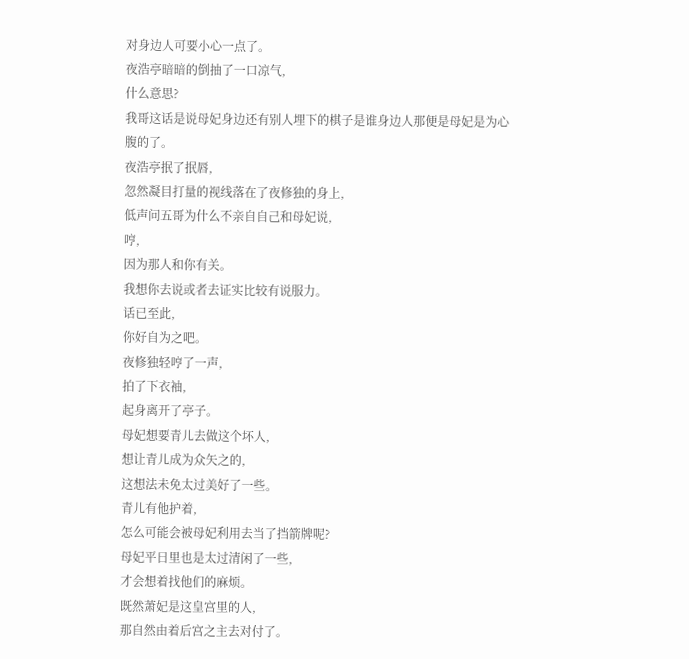对身边人可要小心一点了。
夜浩亭暗暗的倒抽了一口凉气,
什么意思?
我哥这话是说母妃身边还有别人埋下的棋子是谁身边人那便是母妃是为心腹的了。
夜浩亭抿了抿唇,
忽然凝目打量的视线落在了夜修独的身上,
低声问五哥为什么不亲自自己和母妃说,
哼,
因为那人和你有关。
我想你去说或者去证实比较有说服力。
话已至此,
你好自为之吧。
夜修独轻哼了一声,
拍了下衣袖,
起身离开了亭子。
母妃想要青儿去做这个坏人,
想让青儿成为众矢之的,
这想法未免太过美好了一些。
青儿有他护着,
怎么可能会被母妃利用去当了挡箭牌呢?
母妃平日里也是太过清闲了一些,
才会想着找他们的麻烦。
既然萧妃是这皇宫里的人,
那自然由着后宫之主去对付了。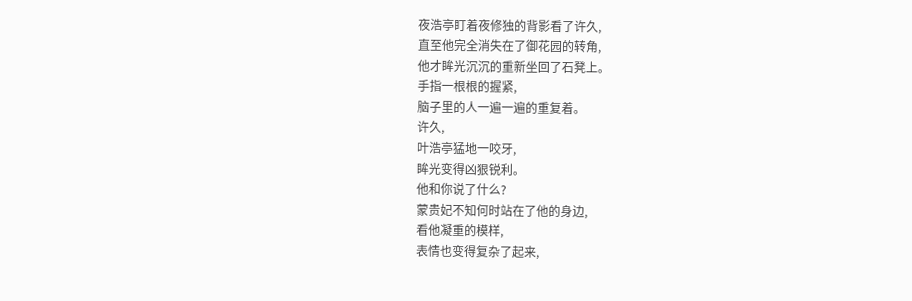夜浩亭盯着夜修独的背影看了许久,
直至他完全消失在了御花园的转角,
他才眸光沉沉的重新坐回了石凳上。
手指一根根的握紧,
脑子里的人一遍一遍的重复着。
许久,
叶浩亭猛地一咬牙,
眸光变得凶狠锐利。
他和你说了什么?
蒙贵妃不知何时站在了他的身边,
看他凝重的模样,
表情也变得复杂了起来,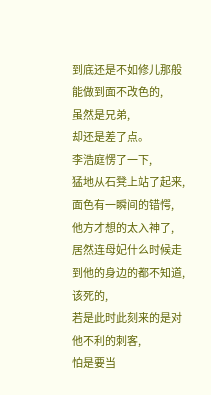到底还是不如修儿那般能做到面不改色的,
虽然是兄弟,
却还是差了点。
李浩庭愣了一下,
猛地从石凳上站了起来,
面色有一瞬间的错愕,
他方才想的太入神了,
居然连母妃什么时候走到他的身边的都不知道,
该死的,
若是此时此刻来的是对他不利的刺客,
怕是要当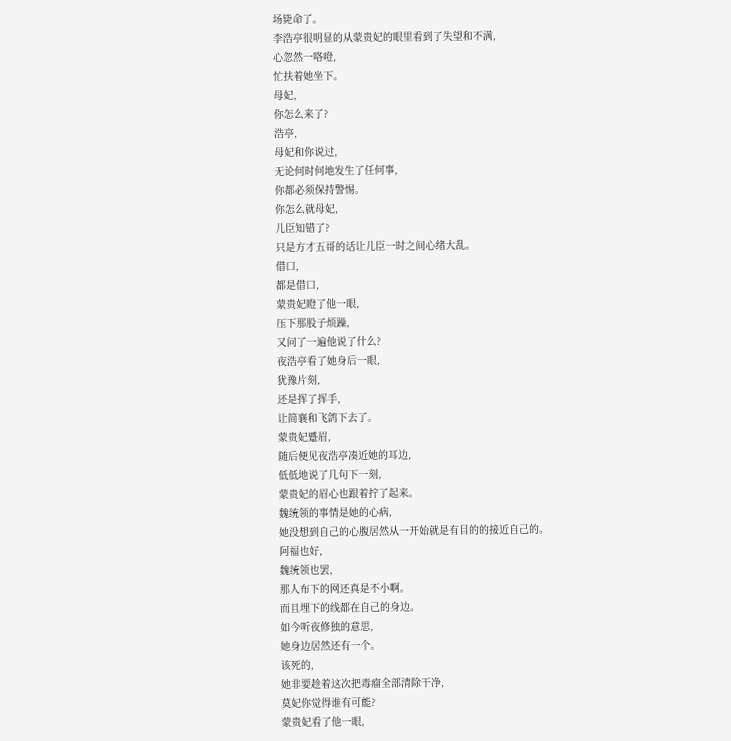场毙命了。
李浩亭很明显的从蒙贵妃的眼里看到了失望和不满,
心忽然一咯噔,
忙扶着她坐下。
母妃,
你怎么来了?
浩亭,
母妃和你说过,
无论何时何地发生了任何事,
你都必须保持警惕。
你怎么就母妃,
儿臣知错了?
只是方才五哥的话让儿臣一时之间心绪大乱。
借口,
都是借口,
蒙贵妃瞪了他一眼,
压下那股子烦躁,
又问了一遍他说了什么?
夜浩亭看了她身后一眼,
犹豫片刻,
还是挥了挥手,
让简襄和飞鸽下去了。
蒙贵妃蹙眉,
随后便见夜浩亭凑近她的耳边,
低低地说了几句下一刻,
蒙贵妃的眉心也跟着拧了起来。
魏统领的事情是她的心病,
她没想到自己的心腹居然从一开始就是有目的的接近自己的。
阿福也好,
魏统领也罢,
那人布下的网还真是不小啊。
而且埋下的线都在自己的身边。
如今听夜修独的意思,
她身边居然还有一个。
该死的,
她非要趁着这次把毒瘤全部清除干净,
莫妃你觉得谁有可能?
蒙贵妃看了他一眼,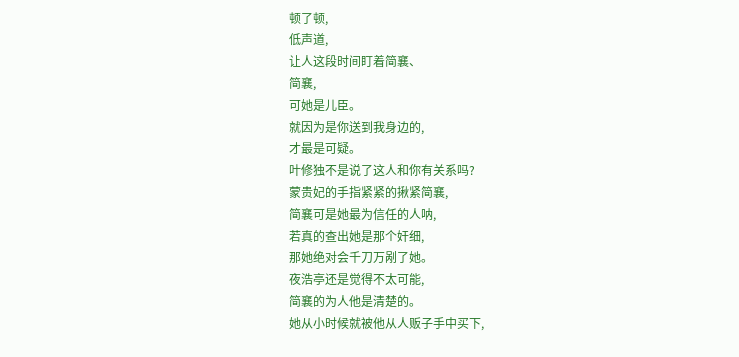顿了顿,
低声道,
让人这段时间盯着简襄、
简襄,
可她是儿臣。
就因为是你送到我身边的,
才最是可疑。
叶修独不是说了这人和你有关系吗?
蒙贵妃的手指紧紧的揪紧简襄,
简襄可是她最为信任的人呐,
若真的查出她是那个奸细,
那她绝对会千刀万剐了她。
夜浩亭还是觉得不太可能,
简襄的为人他是清楚的。
她从小时候就被他从人贩子手中买下,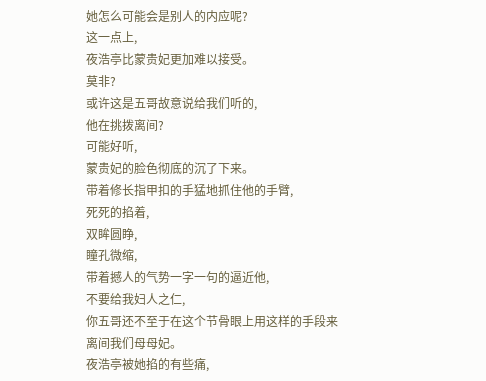她怎么可能会是别人的内应呢?
这一点上,
夜浩亭比蒙贵妃更加难以接受。
莫非?
或许这是五哥故意说给我们听的,
他在挑拨离间?
可能好听,
蒙贵妃的脸色彻底的沉了下来。
带着修长指甲扣的手猛地抓住他的手臂,
死死的掐着,
双眸圆睁,
瞳孔微缩,
带着撼人的气势一字一句的逼近他,
不要给我妇人之仁,
你五哥还不至于在这个节骨眼上用这样的手段来离间我们母母妃。
夜浩亭被她掐的有些痛,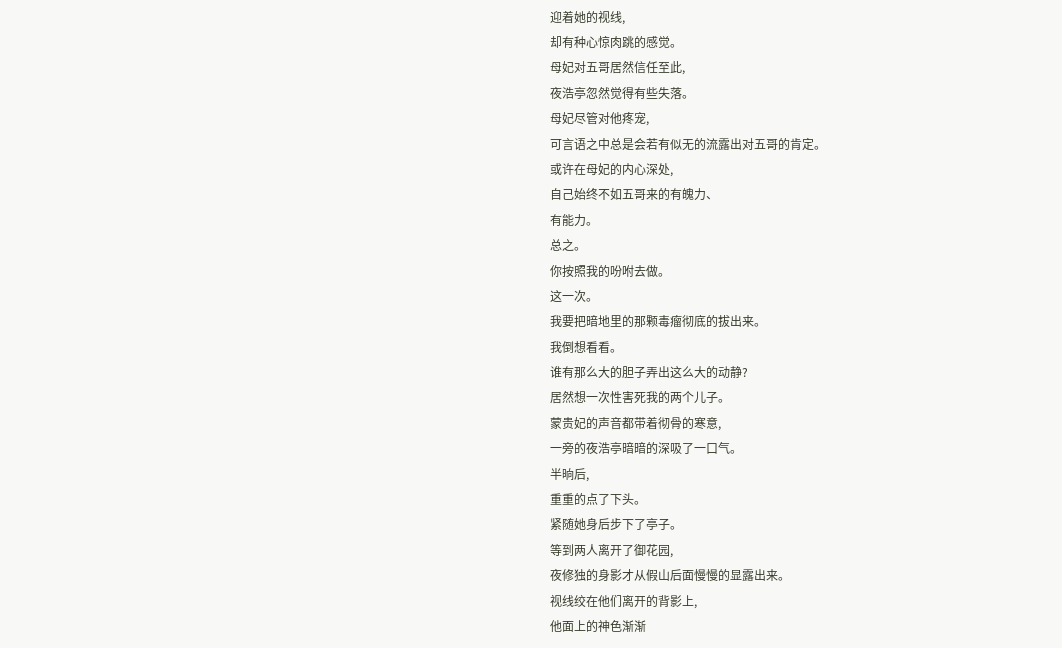迎着她的视线,
却有种心惊肉跳的感觉。
母妃对五哥居然信任至此,
夜浩亭忽然觉得有些失落。
母妃尽管对他疼宠,
可言语之中总是会若有似无的流露出对五哥的肯定。
或许在母妃的内心深处,
自己始终不如五哥来的有魄力、
有能力。
总之。
你按照我的吩咐去做。
这一次。
我要把暗地里的那颗毒瘤彻底的拔出来。
我倒想看看。
谁有那么大的胆子弄出这么大的动静?
居然想一次性害死我的两个儿子。
蒙贵妃的声音都带着彻骨的寒意,
一旁的夜浩亭暗暗的深吸了一口气。
半晌后,
重重的点了下头。
紧随她身后步下了亭子。
等到两人离开了御花园,
夜修独的身影才从假山后面慢慢的显露出来。
视线绞在他们离开的背影上,
他面上的神色渐渐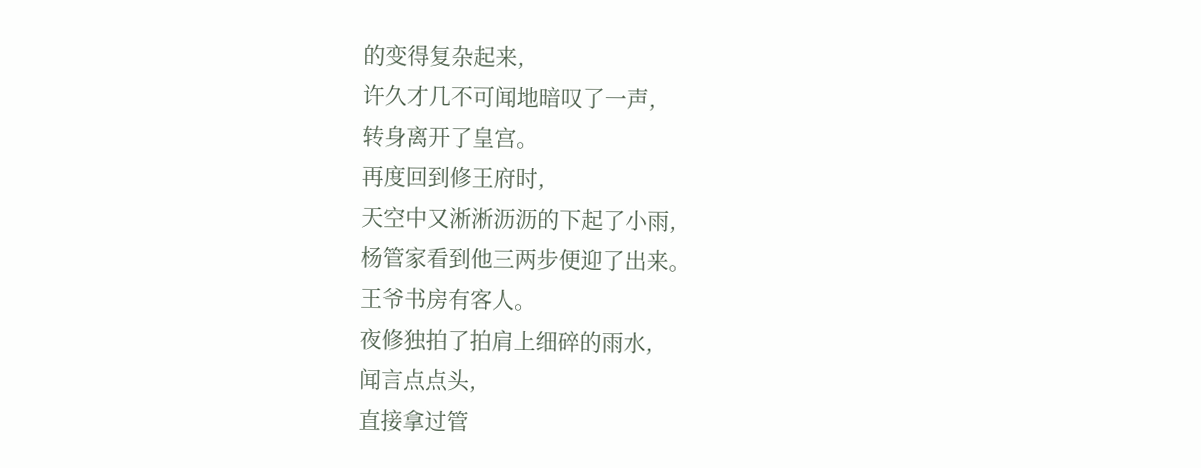的变得复杂起来,
许久才几不可闻地暗叹了一声,
转身离开了皇宫。
再度回到修王府时,
天空中又淅淅沥沥的下起了小雨,
杨管家看到他三两步便迎了出来。
王爷书房有客人。
夜修独拍了拍肩上细碎的雨水,
闻言点点头,
直接拿过管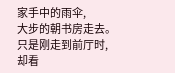家手中的雨伞,
大步的朝书房走去。
只是刚走到前厅时,
却看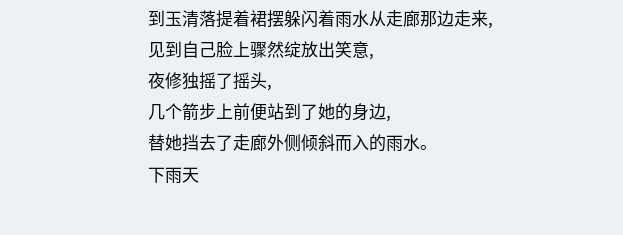到玉清落提着裙摆躲闪着雨水从走廊那边走来,
见到自己脸上骤然绽放出笑意,
夜修独摇了摇头,
几个箭步上前便站到了她的身边,
替她挡去了走廊外侧倾斜而入的雨水。
下雨天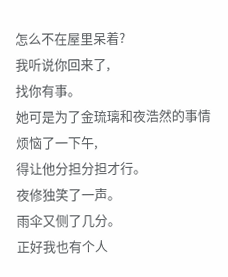怎么不在屋里呆着?
我听说你回来了,
找你有事。
她可是为了金琉璃和夜浩然的事情烦恼了一下午,
得让他分担分担才行。
夜修独笑了一声。
雨伞又侧了几分。
正好我也有个人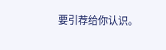要引荐给你认识。